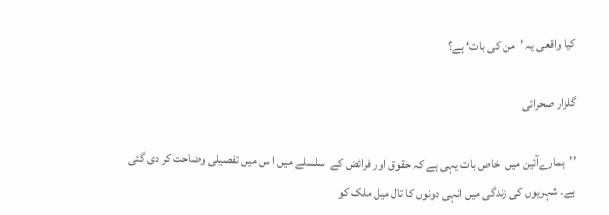کیا واقعی یہ ’من کی بات‘ ہے؟

گلزار صحرائی

’’ہمارےآئین میں  خاص بات یہی ہے کہ حقوق اور فرائض کے  سلسلے میں ا س میں تفصیلی وضاحت کر دی گئی ہے۔ شہریوں کی زندگی میں انہی دونوں کا تال میل ملک کو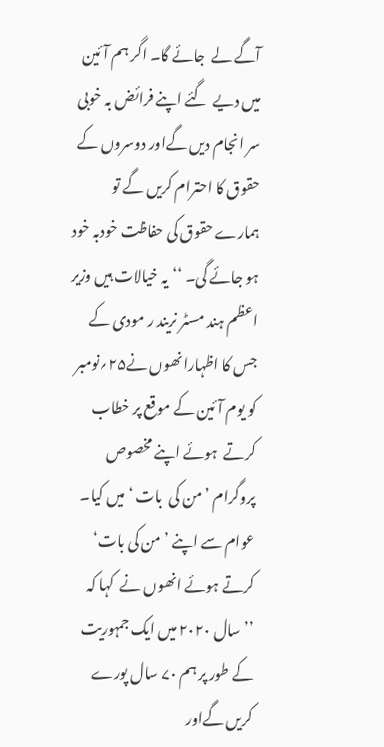آگے لے  جائے گا۔ اگر ہم آئین میں دیے  گئے اپنے فرائض بہ خوبی سر انجام دیں گےاور دوسروں کے حقوق کا احترام کریں گے تو ہمارے حقوق کی حفاظت خودبہ خود ہو جائے گی۔ ‘‘یہ خیالات ہیں وزیر اعظم ہند مسٹر نریند ر مودی کے جس کا اظہارانھوں نے۲۵؍نومبر کو یوم آئین کے موقع پر خطاب کرتے  ہوئے اپنے مخصوص پروگرام ’من کی  بات ‘ میں کیا۔ عوام سے اپنے ’من کی بات‘ کرتے ہوئے انھوں نے  کہا کہ ’’سال ۲۰۲۰ میں ایک جمہوریت کے طور پر ہم ۷۰ سال پورے کریں گےاور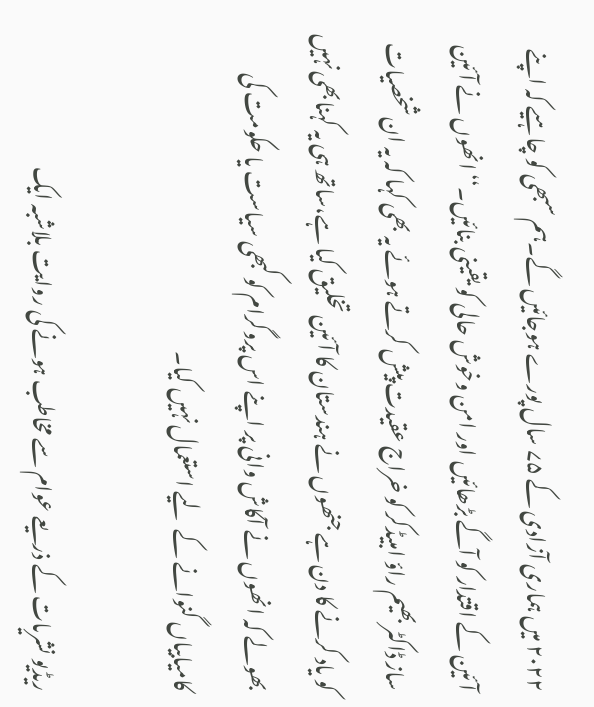۲۰۲۲ میں ہماری آزادی کے ۷۵ سال پورے ہوجائیں گے۔ہم سبھی کو چاہیے کہ اپنے آئین کے اقتدار کو آگے بڑھائیں اور امن وخوش حالی کو یقینی بنائیں۔‘‘انھوں نے آئین ساز ڈاکٹر بھیم راؤ امبیڈکر کو خراج عقیدت پیش کرتے ہوئے یہ بھی کہا کہ یہ ان شخصیات کو یاد کرنے کا دن ہے جنھوں نے ہندستان کا آئین تخلیق کیا ہے،ساتھ ہی یہ کہنابھی نہیں بھولے کہ انھوں نے آکاش وانی پر اپنے اس پروگرام کو کبھی سیاست یا حکومت کی کامیابیاں گنوانے کے  لیے استعمال نہیں کیا۔

ریڈیو نشریات کے ذریعے عوام سے مخاطب ہونے کی روایت بلاشبہ ایک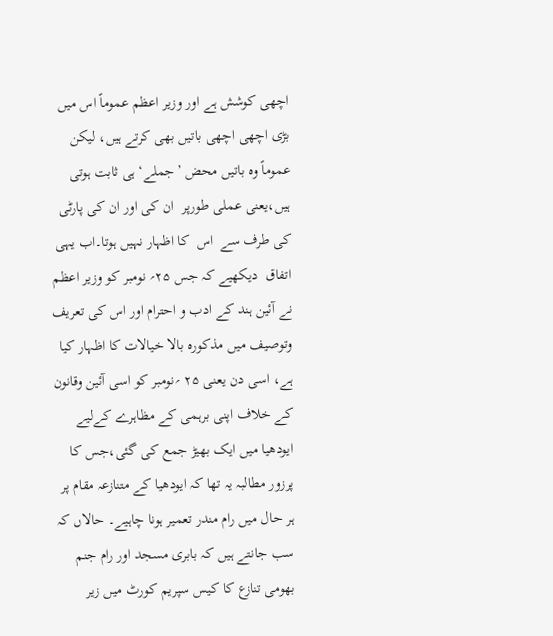اچھی کوشش ہے اور وزیر اعظم عموماً اس میں بڑی اچھی اچھی باتیں بھی کرتے ہیں، لیکن عموماً وہ باتیں محض ’جملے‘ ہی ثابت ہوتی ہیں،یعنی عملی طورپر  ان کی اور ان کی پارٹی کی طرف سے  اس  کا اظہار نہیں ہوتا۔اب یہی اتفاق  دیکھیے کہ جس ۲۵؍ نومبر کو وزیر اعظم نے آئین ہند کے ادب و احترام اور اس کی تعریف وتوصیف میں مذکورہ بالا خیالات کا اظہار کیا ہے، اسی دن یعنی ۲۵ ؍نومبر کو اسی آئین وقانون کے خلاف اپنی برہمی کے مظاہرے کےلیے ایودھیا میں ایک بھیڑ جمع کی گئی،جس کا پرزور مطالبہ یہ تھا کہ ایودھیا کے متنازعہ مقام پر  ہر حال میں رام مندر تعمیر ہونا چاہیے۔ حالاں کہ سب جانتے ہیں کہ بابری مسجد اور رام جنم بھومی تنازع کا کیس سپریم کورٹ میں زیر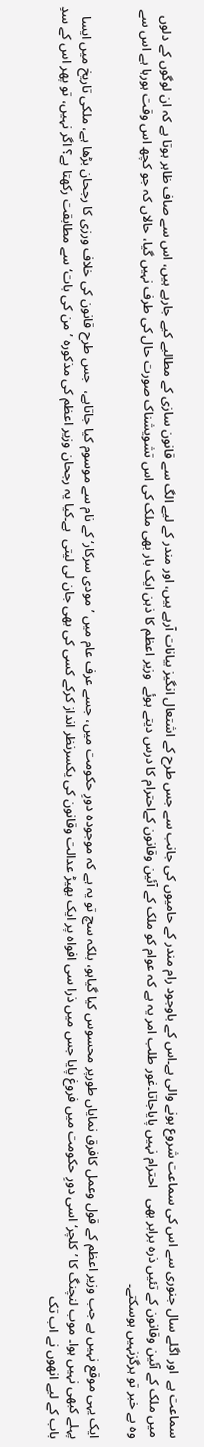سماعت ہے  اور اگلے سال جنوری سے اس کی سماعت شروع ہونے والی ہے۔اس کے باوجود رام مندر کے حامیوں کی جانب سے جس طرح کے اشتعال انگیز بیانات آرہے ہیں، اور مندر کے لیے الگ سے قانون سازی کے مطالبے کیے جارہے ہیں، اس سے صاف ظاہر ہوتا ہے کہ ان لوگوں کے دلوں میں ملک کے آئین وقانون کے تئیں ذرہ برابر بھی   احترام نہیں پایاجاتا۔غور طلب امر یہ ہے کہ عوام کو ملک کے آئین وقانون کےاحترام کا درس دیتے ہوئے  وزیر اعظم کا ذہن ایک بار بھی ملک کی اس تشویشناک صورت حال کی طرف نہیں گیا، حالاں کہ جو کچھ اس وقت ہورہا ہے اس سے وہ بے خبر تو ہرگزنہیں ہوسکتے۔

ایک یہی موقع نہیں ہے جب وزیر اعظم کے قول وعمل کافرق نمایاں طورپر محسوس کیا گیاہو، بلکہ سچ تو یہ ہے کہ موجودہ دورِ حکومت میں، جسے عرف عام میں ’مودی سرکار‘ کے نام سے موسوم کیا جاتاہے،  جس طرح قانون کی خلاف ورزی کا رجحان بڑھا ہے، ملکی تاریخ میں ایسا پہلے کبھی نہیں ہوا۔ موب لنچنگ کا ’کلچر‘ اسی دورِ حکومت میں فروغ پایا جس میں ذرا سی افواہ پر ایک بھیڑ عدالت وقانون کی یکسرنظر انداز کرکے کسی کی بھی جان لی لیتی  ہے۔کیا یہ رجحان وزیر اعظم کی مذکورہ ’من کی بات‘سے مطابقت رکھتا ہے؟ اگر نہیں، تو پھر اس کے سدِ باب کے لیے انھوں نے اب تک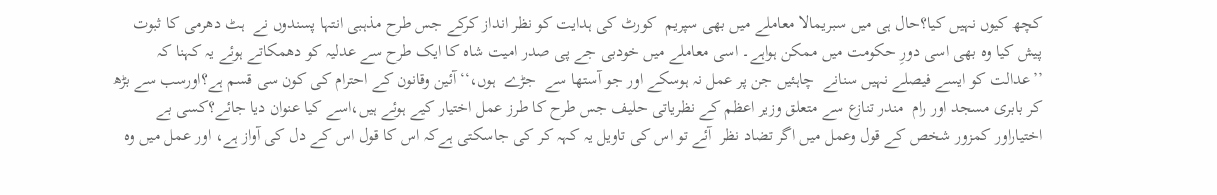کچھ کیوں نہیں کیا؟حال ہی میں سبریمالا معاملے میں بھی سپریم  کورٹ کی ہدایت کو نظر انداز کرکے جس طرح مذہبی انتہا پسندوں نے  ہٹ دھرمی کا ثبوت پیش کیا وہ بھی اسی دورِ حکومت میں ممکن ہواہے۔ اسی معاملے میں خودبی جے پی صدر امیت شاہ کا ایک طرح سے عدلیہ کو دھمکاتے ہوئے یہ کہنا کہ ’’عدالت کو ایسے فیصلے نہیں سنانے  چاہئیں جن پر عمل نہ ہوسکے اور جو آستھا سے  جڑے  ہوں،‘‘ آئین وقانون کے احترام کی کون سی قسم ہے؟اورسب سے بڑھ کر بابری مسجد اور رام  مندر تنازع سے متعلق وزیر اعظم کے نظریاتی حلیف جس طرح کا طرز عمل اختیار کیے ہوئے ہیں،اسے کیا عنوان دیا جائے؟کسی بے اختیاراور کمزور شخص کے قول وعمل میں اگر تضاد نظر  آئے تو اس کی تاویل یہ کہہ کر کی جاسکتی ہےکہ اس کا قول اس کے دل کی آواز ہے، اور عمل میں وہ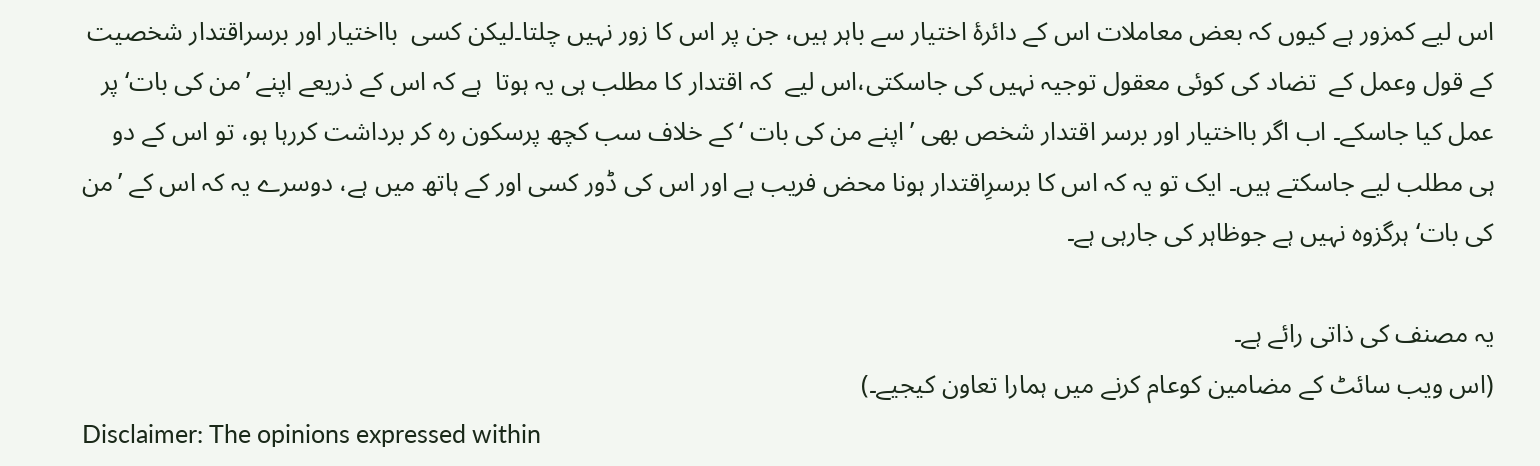اس لیے کمزور ہے کیوں کہ بعض معاملات اس کے دائرۂ اختیار سے باہر ہیں، جن پر اس کا زور نہیں چلتا۔لیکن کسی  بااختیار اور برسراقتدار شخصیت کے قول وعمل کے  تضاد کی کوئی معقول توجیہ نہیں کی جاسکتی،اس لیے  کہ اقتدار کا مطلب ہی یہ ہوتا  ہے کہ اس کے ذریعے اپنے ’من کی بات‘ پر عمل کیا جاسکے۔ اب اگر بااختیار اور برسر اقتدار شخص بھی ’اپنے من کی بات ‘ کے خلاف سب کچھ پرسکون رہ کر برداشت کررہا ہو، تو اس کے دو ہی مطلب لیے جاسکتے ہیں۔ ایک تو یہ کہ اس کا برسرِاقتدار ہونا محض فریب ہے اور اس کی ڈور کسی اور کے ہاتھ میں ہے، دوسرے یہ کہ اس کے ’من کی بات‘ ہرگزوہ نہیں ہے جوظاہر کی جارہی ہے۔

یہ مصنف کی ذاتی رائے ہے۔
(اس ویب سائٹ کے مضامین کوعام کرنے میں ہمارا تعاون کیجیے۔)
Disclaimer: The opinions expressed within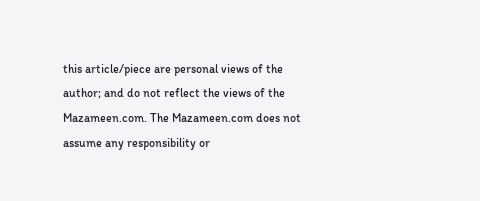this article/piece are personal views of the author; and do not reflect the views of the Mazameen.com. The Mazameen.com does not assume any responsibility or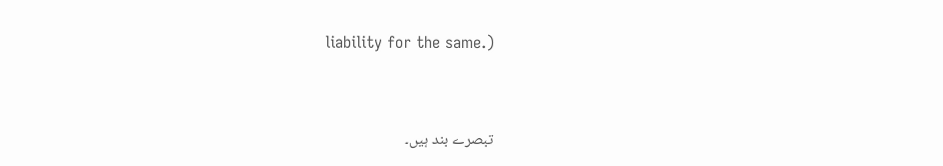liability for the same.)


تبصرے بند ہیں۔